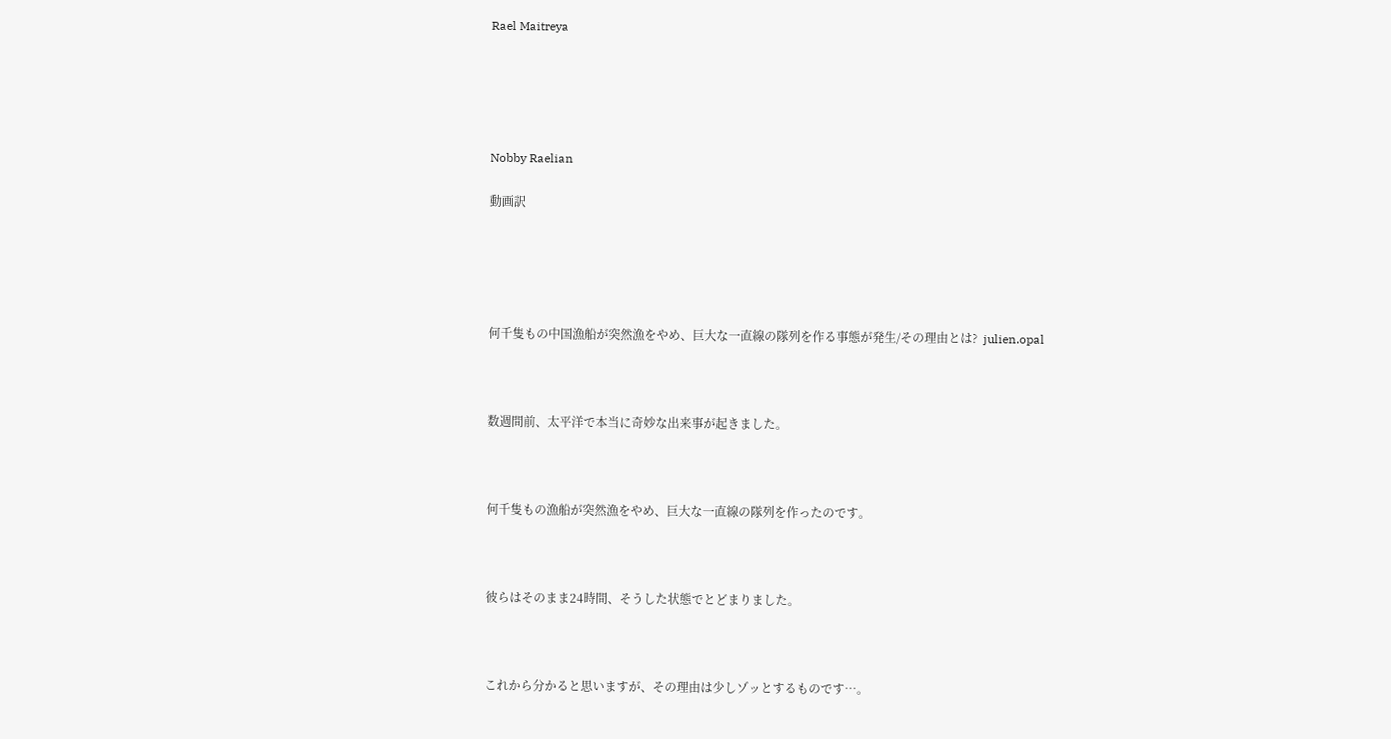Rael Maitreya





Nobby Raelian

動画訳





何千隻もの中国漁船が突然漁をやめ、巨大な一直線の隊列を作る事態が発生/その理由とは?  julien.opal



数週間前、太平洋で本当に奇妙な出来事が起きました。



何千隻もの漁船が突然漁をやめ、巨大な一直線の隊列を作ったのです。



彼らはそのまま24時間、そうした状態でとどまりました。



これから分かると思いますが、その理由は少しゾッとするものです…。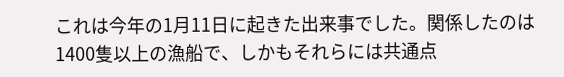これは今年の1月11日に起きた出来事でした。関係したのは1400隻以上の漁船で、しかもそれらには共通点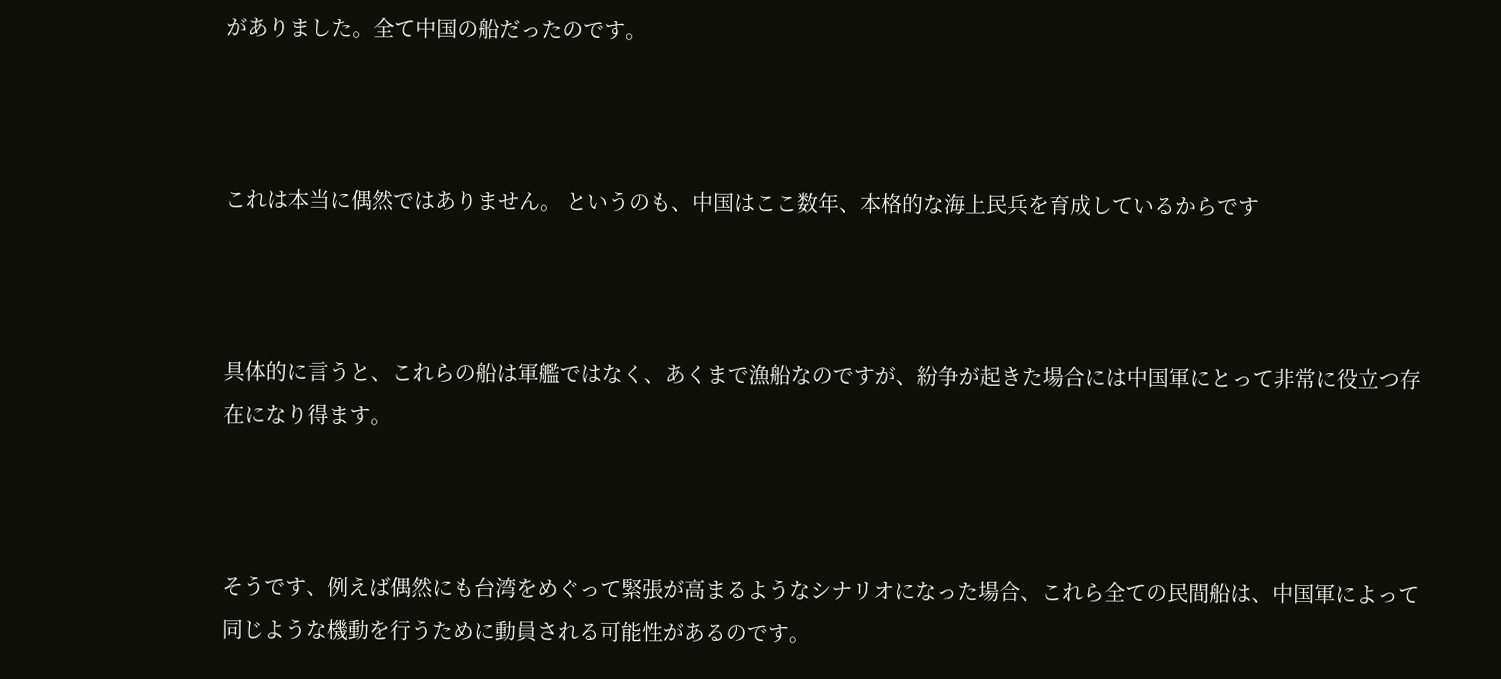がありました。全て中国の船だったのです。



これは本当に偶然ではありません。 というのも、中国はここ数年、本格的な海上民兵を育成しているからです



具体的に言うと、これらの船は軍艦ではなく、あくまで漁船なのですが、紛争が起きた場合には中国軍にとって非常に役立つ存在になり得ます。



そうです、例えば偶然にも台湾をめぐって緊張が高まるようなシナリオになった場合、これら全ての民間船は、中国軍によって同じような機動を行うために動員される可能性があるのです。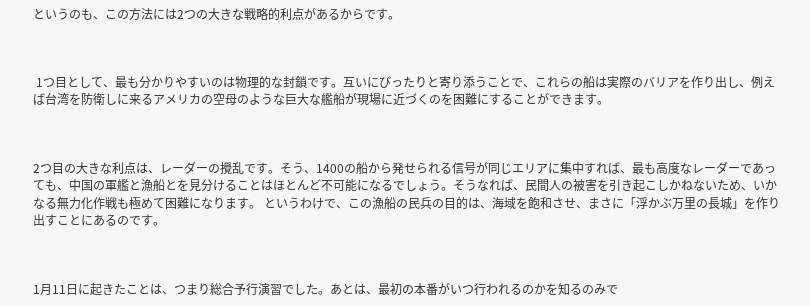というのも、この方法には2つの大きな戦略的利点があるからです。



 1つ目として、最も分かりやすいのは物理的な封鎖です。互いにぴったりと寄り添うことで、これらの船は実際のバリアを作り出し、例えば台湾を防衛しに来るアメリカの空母のような巨大な艦船が現場に近づくのを困難にすることができます。



2つ目の大きな利点は、レーダーの攪乱です。そう、1400の船から発せられる信号が同じエリアに集中すれば、最も高度なレーダーであっても、中国の軍艦と漁船とを見分けることはほとんど不可能になるでしょう。そうなれば、民間人の被害を引き起こしかねないため、いかなる無力化作戦も極めて困難になります。 というわけで、この漁船の民兵の目的は、海域を飽和させ、まさに「浮かぶ万里の長城」を作り出すことにあるのです。



1月11日に起きたことは、つまり総合予行演習でした。あとは、最初の本番がいつ行われるのかを知るのみで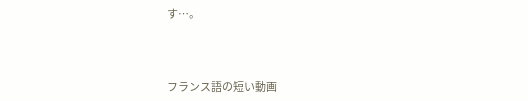す…。



フランス語の短い動画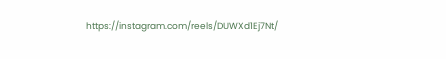https://instagram.com/reels/DUWXd1Ej7Nt/